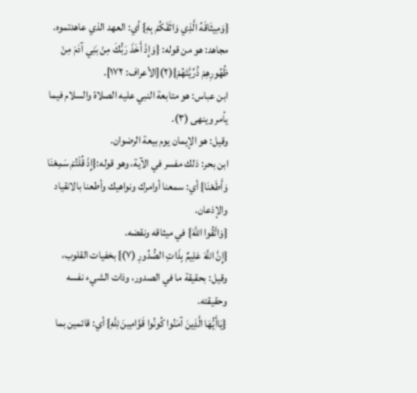{وَمِيثَاقَهُ الَّذِي وَاثَقَكُمْ بِهِ} أي: العهد الذي عاهدتموه.
مجاهد: هو من قوله: {وَإِذْ أَخَذَ رَبُّكَ مِنْ بَنِي آدَمَ مِنْ ظُهُورِهِمْ ذُرِّيَّتَهُمْ}(٢)[الأعراف: ١٧٢].
ابن عباس: هو متابعة النبي عليه الصلاة والسلام فيما يأمر وينهى (٣).
وقيل: هو الإيمان يوم بيعة الرضوان.
ابن بحر: ذلك مفسر في الآية، وهو قوله:{إِذْ قُلْتُمْ سَمِعْنَا وَأَطَعْنَا} أي: سمعنا أوامرك ونواهيك وأطعنا بالانقياد والإذعان.
{وَاتَّقُوا اللَّهَ} في ميثاقه ونقضه.
{إِنَّ اللَّهَ عَلِيمٌ بِذَاتِ الصُّدُورِ (٧)} بخفيات القلوب، وقيل: بحقيقة ما في الصدور، وذات الشيء نفسه وحقيقته.
{يَاأَيُّهَا الَّذِينَ آمَنُوا كُونُوا قَوَّامِينَ لِلَّهِ} أي: قائمين بما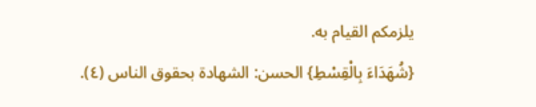يلزمكم القيام به.
{شُهَدَاءَ بِالْقِسْطِ} الحسن: الشهادة بحقوق الناس (٤).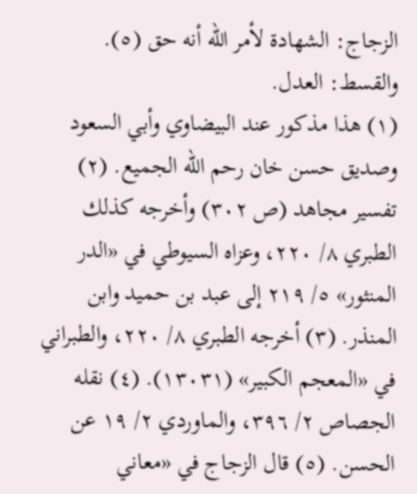الزجاج: الشهادة لأمر الله أنه حق (٥).
والقسط: العدل.
(١) هذا مذكور عند البيضاوي وأبي السعود وصديق حسن خان رحم الله الجميع. (٢) تفسير مجاهد (ص ٣٠٢) وأخرجه كذلك الطبري ٨/ ٢٢٠، وعزاه السيوطي في «الدر المنثور» ٥/ ٢١٩ إلى عبد بن حميد وابن المنذر. (٣) أخرجه الطبري ٨/ ٢٢٠، والطبراني في «المعجم الكبير» (١٣٠٣١). (٤) نقله الجصاص ٢/ ٣٩٦، والماوردي ٢/ ١٩ عن الحسن. (٥) قال الزجاج في «معاني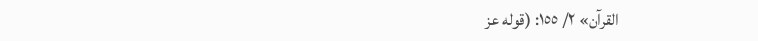القرآن» ٢/ ١٥٥: (قوله عز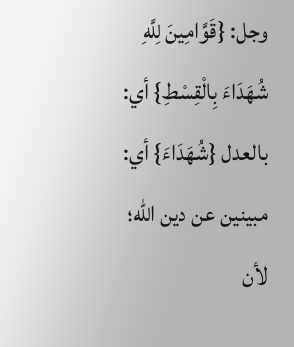وجل: {قَوَّامِينَ لِلَّهِ شُهَدَاءَ بِالْقِسْطِ} أي: بالعدل {شُهَدَاءَ} أي: مبينين عن دين الله؛ لأن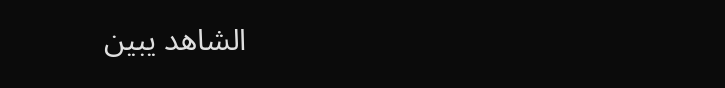الشاهد يبين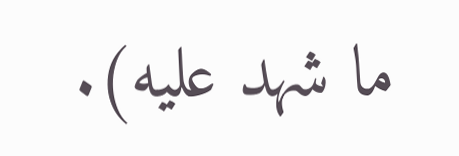ما شهد عليه).